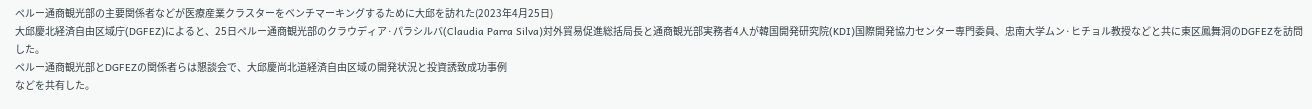ペルー通商観光部の主要関係者などが医療産業クラスターをベンチマーキングするために大邱を訪れた(2023年4月25日)
大邱慶北経済自由区域庁(DGFEZ)によると、25日ペルー通商観光部のクラウディア·パラシルバ(Claudia Parra Silva)対外貿易促進総括局長と通商観光部実務者4人が韓国開発研究院(KDI)国際開発協力センター専門委員、忠南大学ムン·ヒチョル教授などと共に東区鳳舞洞のDGFEZを訪問した。
ペルー通商観光部とDGFEZの関係者らは懇談会で、大邱慶尚北道経済自由区域の開発状況と投資誘致成功事例
などを共有した。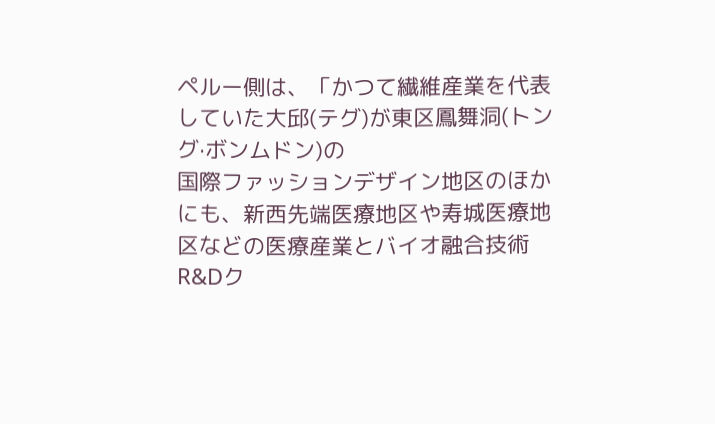ペルー側は、「かつて繊維産業を代表していた大邱(テグ)が東区鳳舞洞(トング·ボンムドン)の
国際ファッションデザイン地区のほかにも、新西先端医療地区や寿城医療地区などの医療産業とバイオ融合技術R&Dク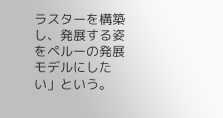ラスターを構築し、発展する姿をペルーの発展モデルにしたい」という。